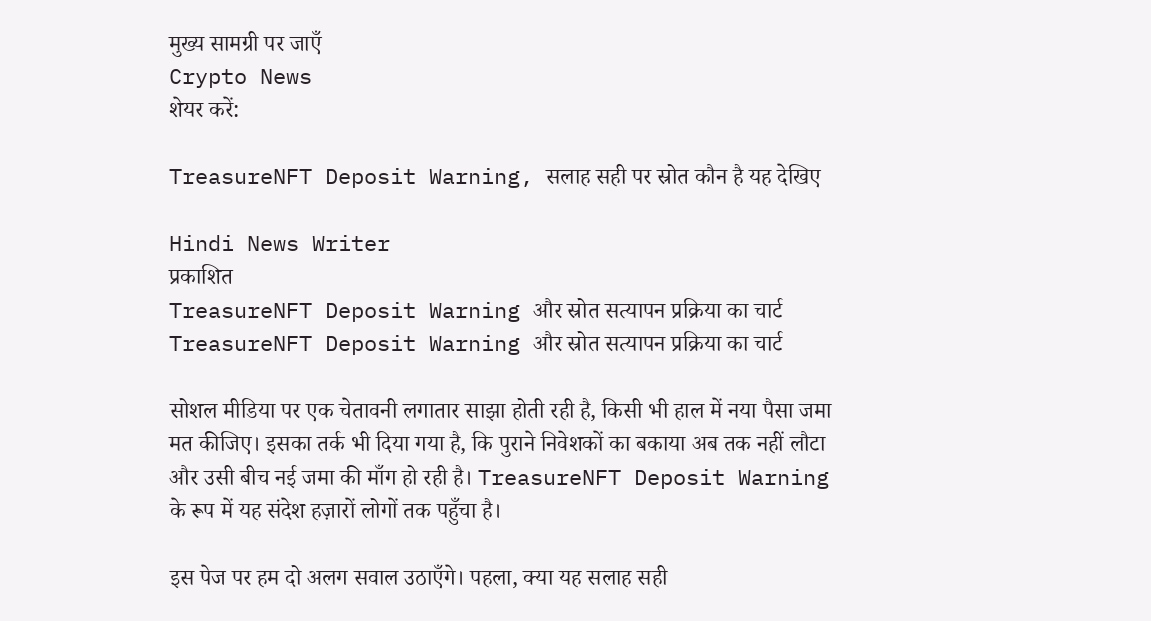मुख्य सामग्री पर जाएँ
Crypto News
शेयर करें:

TreasureNFT Deposit Warning, सलाह सही पर स्रोत कौन है यह देखिए

Hindi News Writer
प्रकाशित
TreasureNFT Deposit Warning और स्रोत सत्यापन प्रक्रिया का चार्ट
TreasureNFT Deposit Warning और स्रोत सत्यापन प्रक्रिया का चार्ट

सोशल मीडिया पर एक चेतावनी लगातार साझा होती रही है, किसी भी हाल में नया पैसा जमा मत कीजिए। इसका तर्क भी दिया गया है, कि पुराने निवेशकों का बकाया अब तक नहीं लौटा और उसी बीच नई जमा की माँग हो रही है। TreasureNFT Deposit Warning के रूप में यह संदेश हज़ारों लोगों तक पहुँचा है।

इस पेज पर हम दो अलग सवाल उठाएँगे। पहला, क्या यह सलाह सही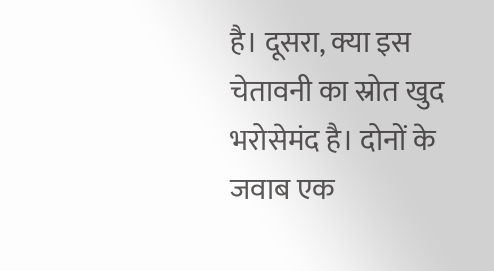है। दूसरा, क्या इस चेतावनी का स्रोत खुद भरोसेमंद है। दोनों के जवाब एक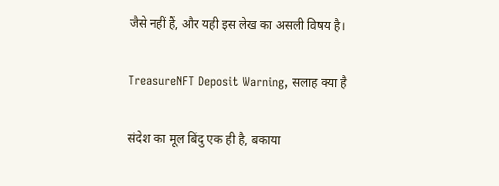जैसे नहीं हैं, और यही इस लेख का असली विषय है।

TreasureNFT Deposit Warning, सलाह क्या है

संदेश का मूल बिंदु एक ही है, बकाया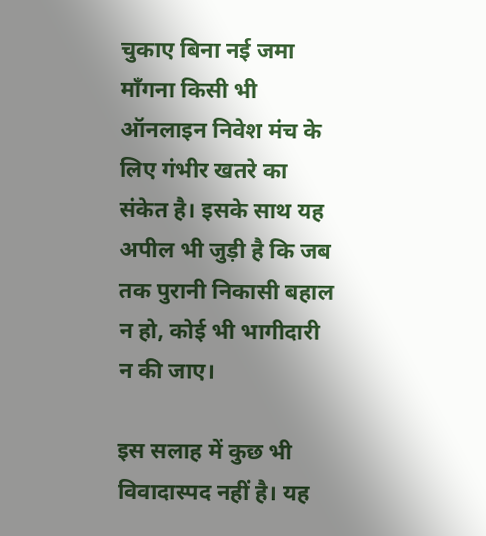चुकाए बिना नई जमा माँगना किसी भी ऑनलाइन निवेश मंच के लिए गंभीर खतरे का संकेत है। इसके साथ यह अपील भी जुड़ी है कि जब तक पुरानी निकासी बहाल न हो, कोई भी भागीदारी न की जाए।

इस सलाह में कुछ भी विवादास्पद नहीं है। यह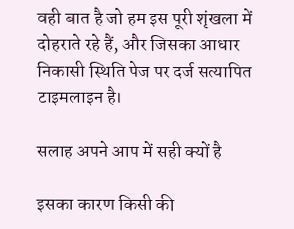वही बात है जो हम इस पूरी शृंखला में दोहराते रहे हैं, और जिसका आधार निकासी स्थिति पेज पर दर्ज सत्यापित टाइमलाइन है।

सलाह अपने आप में सही क्यों है

इसका कारण किसी की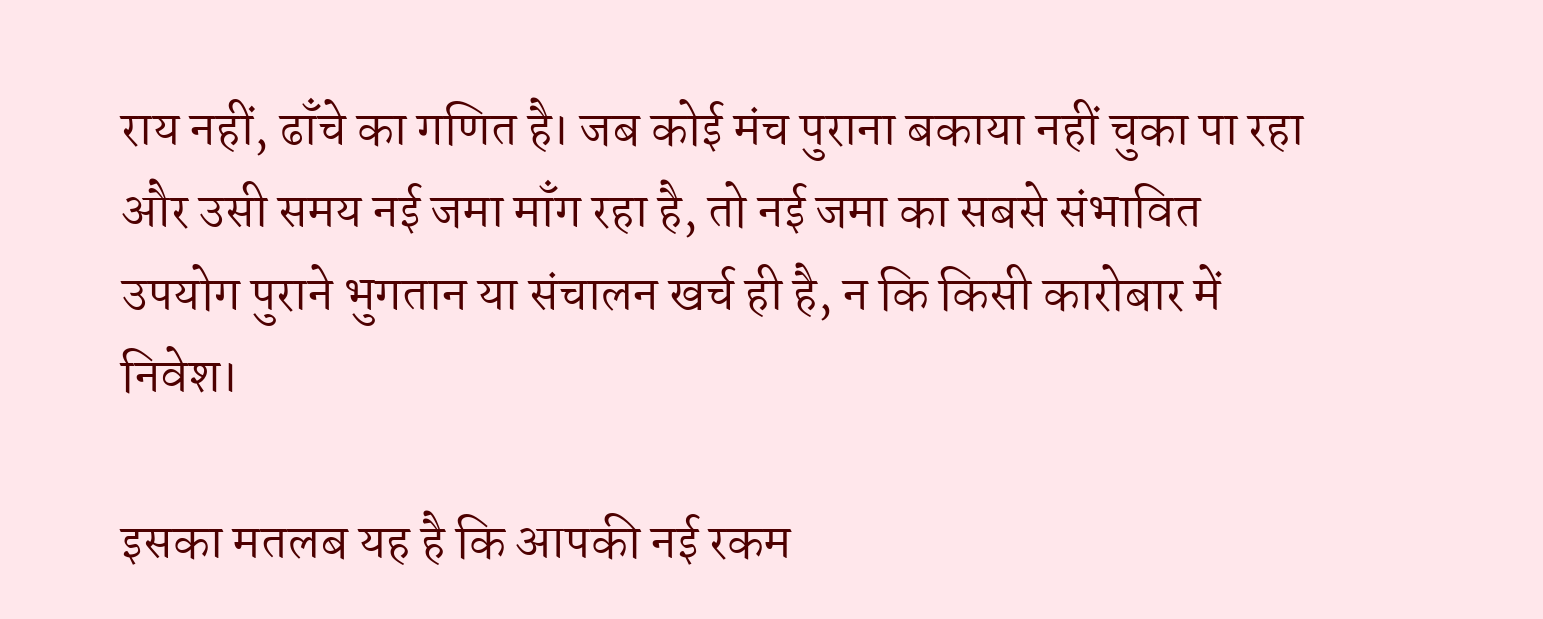राय नहीं, ढाँचे का गणित है। जब कोई मंच पुराना बकाया नहीं चुका पा रहा और उसी समय नई जमा माँग रहा है, तो नई जमा का सबसे संभावित उपयोग पुराने भुगतान या संचालन खर्च ही है, न कि किसी कारोबार में निवेश।

इसका मतलब यह है कि आपकी नई रकम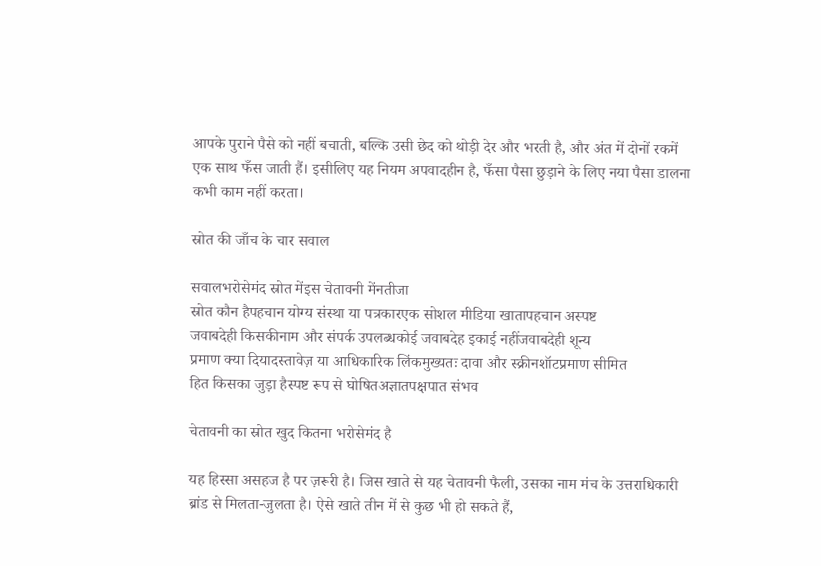आपके पुराने पैसे को नहीं बचाती, बल्कि उसी छेद को थोड़ी देर और भरती है, और अंत में दोनों रकमें एक साथ फँस जाती हैं। इसीलिए यह नियम अपवादहीन है, फँसा पैसा छुड़ाने के लिए नया पैसा डालना कभी काम नहीं करता।

स्रोत की जाँच के चार सवाल

सवालभरोसेमंद स्रोत मेंइस चेतावनी मेंनतीजा
स्रोत कौन हैपहचान योग्य संस्था या पत्रकारएक सोशल मीडिया खातापहचान अस्पष्ट
जवाबदेही किसकीनाम और संपर्क उपलब्धकोई जवाबदेह इकाई नहींजवाबदेही शून्य
प्रमाण क्या दियादस्तावेज़ या आधिकारिक लिंकमुख्यतः दावा और स्क्रीनशॉटप्रमाण सीमित
हित किसका जुड़ा हैस्पष्ट रूप से घोषितअज्ञातपक्षपात संभव

चेतावनी का स्रोत खुद कितना भरोसेमंद है

यह हिस्सा असहज है पर ज़रूरी है। जिस खाते से यह चेतावनी फैली, उसका नाम मंच के उत्तराधिकारी ब्रांड से मिलता-जुलता है। ऐसे खाते तीन में से कुछ भी हो सकते हैं,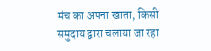मंच का अपना खाता, किसी समुदाय द्वारा चलाया जा रहा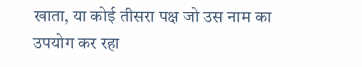खाता, या कोई तीसरा पक्ष जो उस नाम का उपयोग कर रहा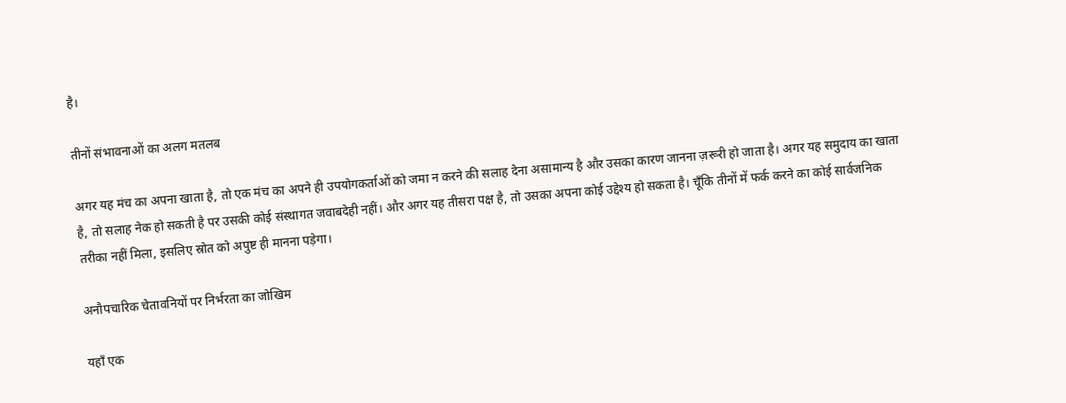है।

तीनों संभावनाओं का अलग मतलब

अगर यह मंच का अपना खाता है, तो एक मंच का अपने ही उपयोगकर्ताओं को जमा न करने की सलाह देना असामान्य है और उसका कारण जानना ज़रूरी हो जाता है। अगर यह समुदाय का खाता है, तो सलाह नेक हो सकती है पर उसकी कोई संस्थागत जवाबदेही नहीं। और अगर यह तीसरा पक्ष है, तो उसका अपना कोई उद्देश्य हो सकता है। चूँकि तीनों में फर्क करने का कोई सार्वजनिक तरीका नहीं मिला, इसलिए स्रोत को अपुष्ट ही मानना पड़ेगा।

अनौपचारिक चेतावनियों पर निर्भरता का जोखिम

यहाँ एक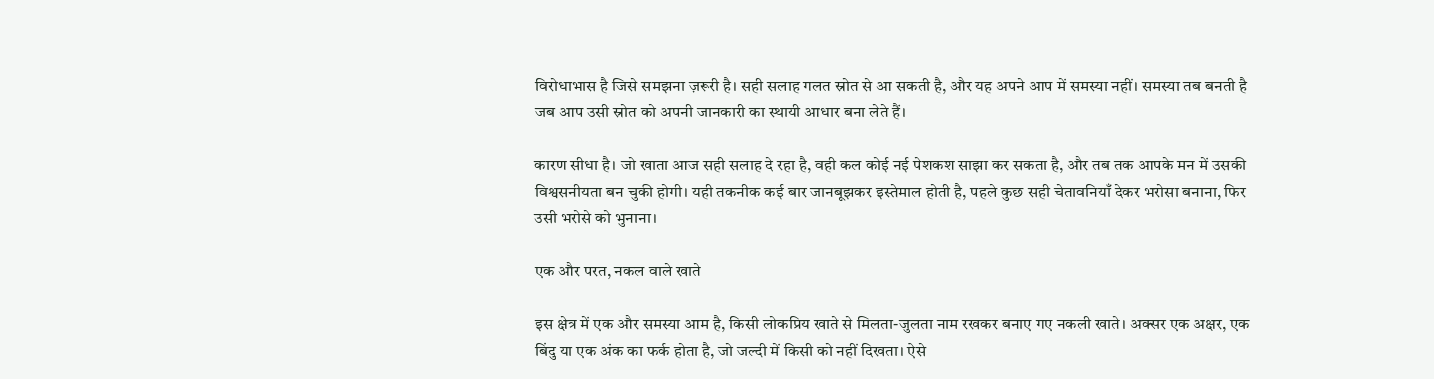विरोधाभास है जिसे समझना ज़रूरी है। सही सलाह गलत स्रोत से आ सकती है, और यह अपने आप में समस्या नहीं। समस्या तब बनती है जब आप उसी स्रोत को अपनी जानकारी का स्थायी आधार बना लेते हैं।

कारण सीधा है। जो खाता आज सही सलाह दे रहा है, वही कल कोई नई पेशकश साझा कर सकता है, और तब तक आपके मन में उसकी विश्वसनीयता बन चुकी होगी। यही तकनीक कई बार जानबूझकर इस्तेमाल होती है, पहले कुछ सही चेतावनियाँ देकर भरोसा बनाना, फिर उसी भरोसे को भुनाना।

एक और परत, नकल वाले खाते

इस क्षेत्र में एक और समस्या आम है, किसी लोकप्रिय खाते से मिलता-जुलता नाम रखकर बनाए गए नकली खाते। अक्सर एक अक्षर, एक बिंदु या एक अंक का फर्क होता है, जो जल्दी में किसी को नहीं दिखता। ऐसे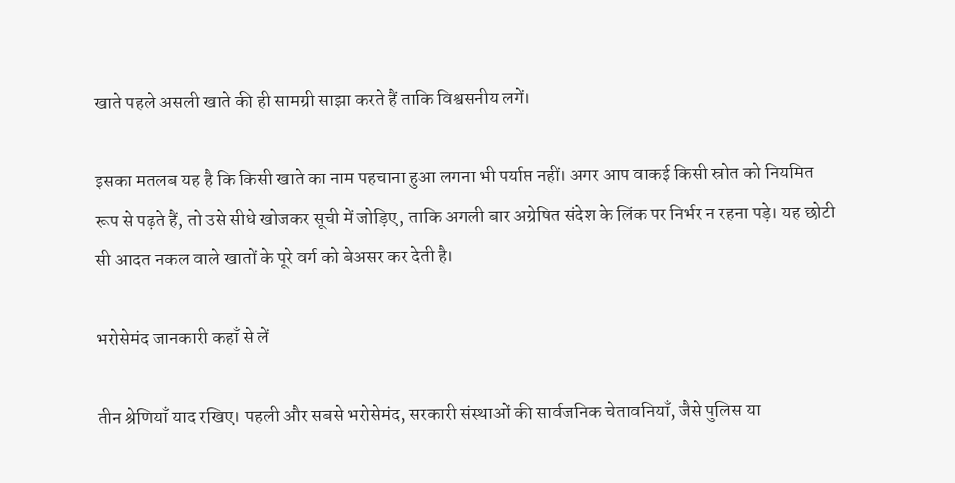खाते पहले असली खाते की ही सामग्री साझा करते हैं ताकि विश्वसनीय लगें।

इसका मतलब यह है कि किसी खाते का नाम पहचाना हुआ लगना भी पर्याप्त नहीं। अगर आप वाकई किसी स्रोत को नियमित रूप से पढ़ते हैं, तो उसे सीधे खोजकर सूची में जोड़िए, ताकि अगली बार अग्रेषित संदेश के लिंक पर निर्भर न रहना पड़े। यह छोटी सी आदत नकल वाले खातों के पूरे वर्ग को बेअसर कर देती है।

भरोसेमंद जानकारी कहाँ से लें

तीन श्रेणियाँ याद रखिए। पहली और सबसे भरोसेमंद, सरकारी संस्थाओं की सार्वजनिक चेतावनियाँ, जैसे पुलिस या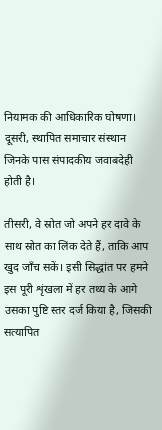नियामक की आधिकारिक घोषणा। दूसरी, स्थापित समाचार संस्थान जिनके पास संपादकीय जवाबदेही होती है।

तीसरी, वे स्रोत जो अपने हर दावे के साथ स्रोत का लिंक देते हैं, ताकि आप खुद जाँच सकें। इसी सिद्धांत पर हमने इस पूरी शृंखला में हर तथ्य के आगे उसका पुष्टि स्तर दर्ज किया है, जिसकी सत्यापित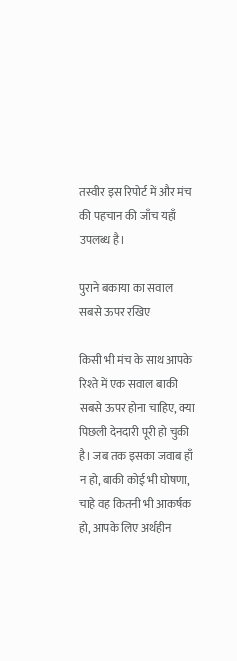तस्वीर इस रिपोर्ट में और मंच की पहचान की जाँच यहाँ उपलब्ध है।

पुराने बकाया का सवाल सबसे ऊपर रखिए

किसी भी मंच के साथ आपके रिश्ते में एक सवाल बाकी सबसे ऊपर होना चाहिए, क्या पिछली देनदारी पूरी हो चुकी है। जब तक इसका जवाब हाँ न हो, बाकी कोई भी घोषणा, चाहे वह कितनी भी आकर्षक हो, आपके लिए अर्थहीन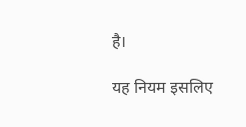है।

यह नियम इसलिए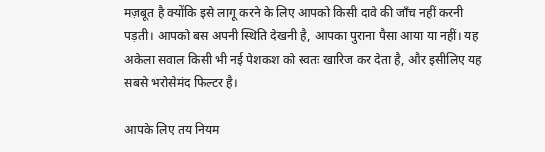मज़बूत है क्योंकि इसे लागू करने के लिए आपको किसी दावे की जाँच नहीं करनी पड़ती। आपको बस अपनी स्थिति देखनी है, आपका पुराना पैसा आया या नहीं। यह अकेला सवाल किसी भी नई पेशकश को स्वतः खारिज कर देता है, और इसीलिए यह सबसे भरोसेमंद फिल्टर है।

आपके लिए तय नियम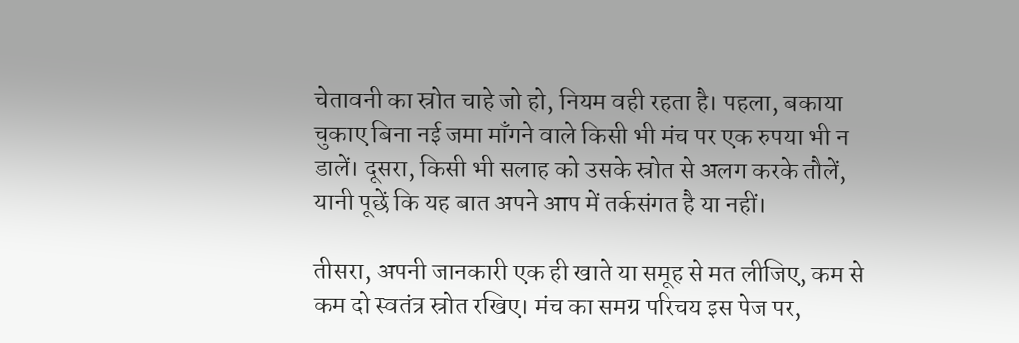चेतावनी का स्रोत चाहे जो हो, नियम वही रहता है। पहला, बकाया चुकाए बिना नई जमा माँगने वाले किसी भी मंच पर एक रुपया भी न डालें। दूसरा, किसी भी सलाह को उसके स्रोत से अलग करके तौलें, यानी पूछें कि यह बात अपने आप में तर्कसंगत है या नहीं।

तीसरा, अपनी जानकारी एक ही खाते या समूह से मत लीजिए, कम से कम दो स्वतंत्र स्रोत रखिए। मंच का समग्र परिचय इस पेज पर,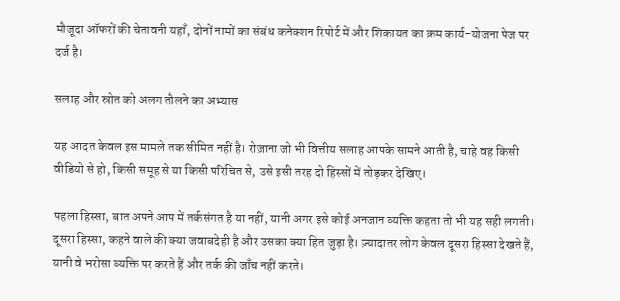मौजूदा ऑफरों की चेतावनी यहाँ, दोनों नामों का संबंध कनेक्शन रिपोर्ट में और शिकायत का क्रम कार्य-योजना पेज पर दर्ज है।

सलाह और स्रोत को अलग तौलने का अभ्यास

यह आदत केवल इस मामले तक सीमित नहीं है। रोज़ाना जो भी वित्तीय सलाह आपके सामने आती है, चाहे वह किसी वीडियो से हो, किसी समूह से या किसी परिचित से, उसे इसी तरह दो हिस्सों में तोड़कर देखिए।

पहला हिस्सा, बात अपने आप में तर्कसंगत है या नहीं, यानी अगर इसे कोई अनजान व्यक्ति कहता तो भी यह सही लगती। दूसरा हिस्सा, कहने वाले की क्या जवाबदेही है और उसका क्या हित जुड़ा है। ज़्यादातर लोग केवल दूसरा हिस्सा देखते हैं, यानी वे भरोसा व्यक्ति पर करते हैं और तर्क की जाँच नहीं करते।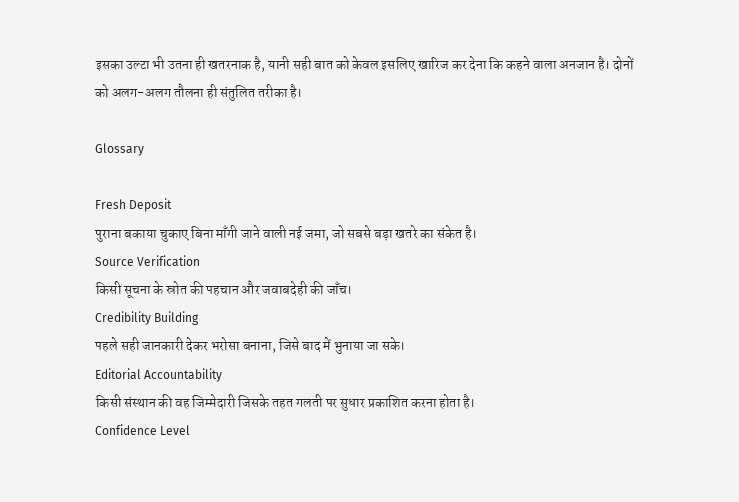इसका उल्टा भी उतना ही खतरनाक है, यानी सही बात को केवल इसलिए खारिज कर देना कि कहने वाला अनजान है। दोनों को अलग-अलग तौलना ही संतुलित तरीका है।

Glossary

Fresh Deposit
पुराना बकाया चुकाए बिना माँगी जाने वाली नई जमा, जो सबसे बड़ा खतरे का संकेत है।
Source Verification
किसी सूचना के स्रोत की पहचान और जवाबदेही की जाँच।
Credibility Building
पहले सही जानकारी देकर भरोसा बनाना, जिसे बाद में भुनाया जा सके।
Editorial Accountability
किसी संस्थान की वह जिम्मेदारी जिसके तहत गलती पर सुधार प्रकाशित करना होता है।
Confidence Level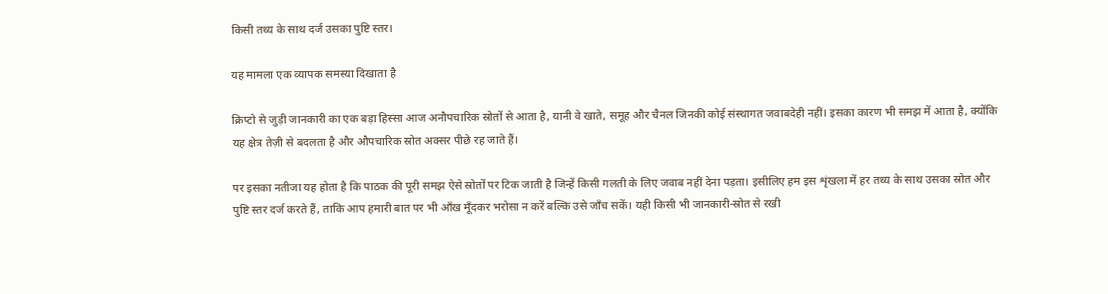किसी तथ्य के साथ दर्ज उसका पुष्टि स्तर।

यह मामला एक व्यापक समस्या दिखाता है

क्रिप्टो से जुड़ी जानकारी का एक बड़ा हिस्सा आज अनौपचारिक स्रोतों से आता है, यानी वे खाते, समूह और चैनल जिनकी कोई संस्थागत जवाबदेही नहीं। इसका कारण भी समझ में आता है, क्योंकि यह क्षेत्र तेज़ी से बदलता है और औपचारिक स्रोत अक्सर पीछे रह जाते हैं।

पर इसका नतीजा यह होता है कि पाठक की पूरी समझ ऐसे स्रोतों पर टिक जाती है जिन्हें किसी गलती के लिए जवाब नहीं देना पड़ता। इसीलिए हम इस शृंखला में हर तथ्य के साथ उसका स्रोत और पुष्टि स्तर दर्ज करते हैं, ताकि आप हमारी बात पर भी आँख मूँदकर भरोसा न करें बल्कि उसे जाँच सकें। यही किसी भी जानकारी-स्रोत से रखी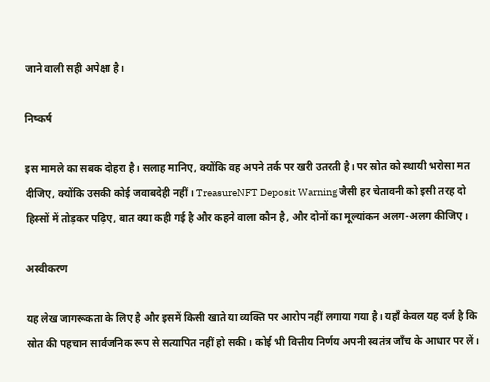जाने वाली सही अपेक्षा है।

निष्कर्ष

इस मामले का सबक दोहरा है। सलाह मानिए, क्योंकि वह अपने तर्क पर खरी उतरती है। पर स्रोत को स्थायी भरोसा मत दीजिए, क्योंकि उसकी कोई जवाबदेही नहीं। TreasureNFT Deposit Warning जैसी हर चेतावनी को इसी तरह दो हिस्सों में तोड़कर पढ़िए, बात क्या कही गई है और कहने वाला कौन है, और दोनों का मूल्यांकन अलग-अलग कीजिए।

अस्वीकरण

यह लेख जागरूकता के लिए है और इसमें किसी खाते या व्यक्ति पर आरोप नहीं लगाया गया है। यहाँ केवल यह दर्ज है कि स्रोत की पहचान सार्वजनिक रूप से सत्यापित नहीं हो सकी। कोई भी वित्तीय निर्णय अपनी स्वतंत्र जाँच के आधार पर लें।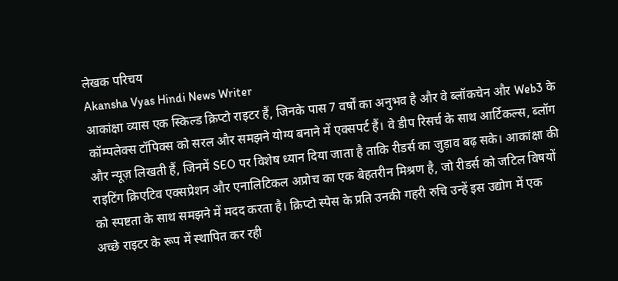लेखक परिचय
Akansha Vyas Hindi News Writer
आकांक्षा व्यास एक स्किल्ड क्रिप्टो राइटर हैं, जिनके पास 7 वर्षों का अनुभव है और वे ब्लॉकचेन और Web3 के कॉम्पलेक्स टॉपिक्स को सरल और समझने योग्य बनाने में एक्सपर्ट हैं। वे डीप रिसर्च के साथ आर्टिकल्स, ब्लॉग और न्यूज़ लिखती हैं, जिनमें SEO पर विशेष ध्यान दिया जाता है ताकि रीडर्स का जुड़ाव बढ़ सके। आकांक्षा की राइटिंग क्रिएटिव एक्सप्रेशन और एनालिटिकल अप्रोच का एक बेहतरीन मिश्रण है, जो रीडर्स को जटिल विषयों को स्पष्टता के साथ समझने में मदद करता है। क्रिप्टो स्पेस के प्रति उनकी गहरी रुचि उन्हें इस उद्योग में एक अच्छे राइटर के रूप में स्थापित कर रही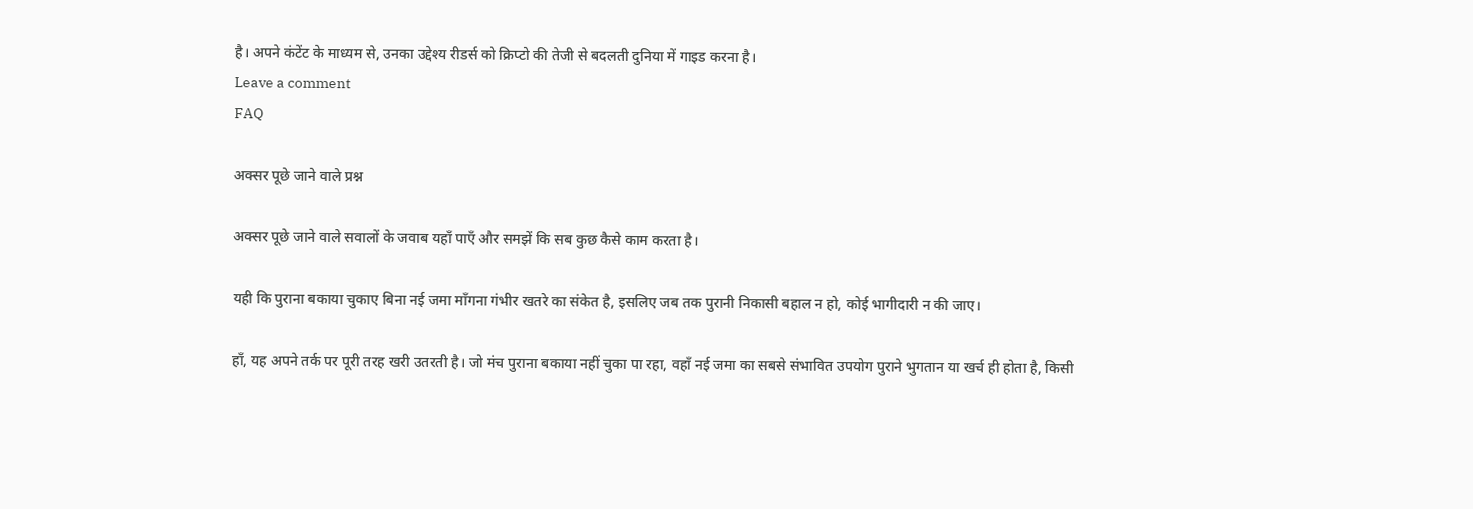है। अपने कंटेंट के माध्यम से, उनका उद्देश्य रीडर्स को क्रिप्टो की तेजी से बदलती दुनिया में गाइड करना है।
Leave a comment
FAQ

अक्सर पूछे जाने वाले प्रश्न

अक्सर पूछे जाने वाले सवालों के जवाब यहाँ पाएँ और समझें कि सब कुछ कैसे काम करता है।

यही कि पुराना बकाया चुकाए बिना नई जमा माँगना गंभीर खतरे का संकेत है, इसलिए जब तक पुरानी निकासी बहाल न हो, कोई भागीदारी न की जाए।

हाँ, यह अपने तर्क पर पूरी तरह खरी उतरती है। जो मंच पुराना बकाया नहीं चुका पा रहा, वहाँ नई जमा का सबसे संभावित उपयोग पुराने भुगतान या खर्च ही होता है, किसी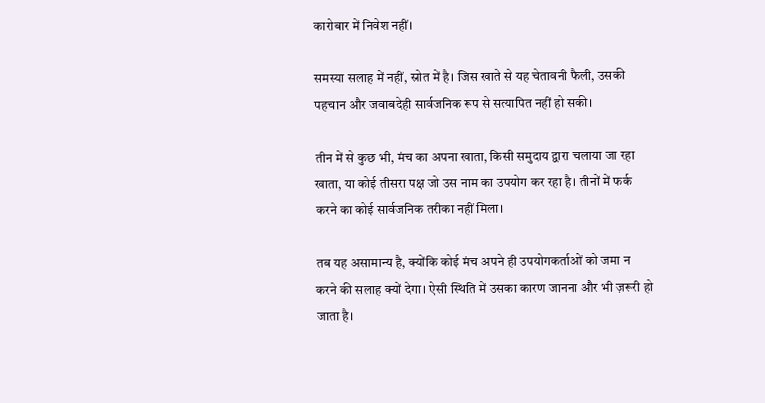कारोबार में निवेश नहीं।

समस्या सलाह में नहीं, स्रोत में है। जिस खाते से यह चेतावनी फैली, उसकी पहचान और जवाबदेही सार्वजनिक रूप से सत्यापित नहीं हो सकी।

तीन में से कुछ भी, मंच का अपना खाता, किसी समुदाय द्वारा चलाया जा रहा खाता, या कोई तीसरा पक्ष जो उस नाम का उपयोग कर रहा है। तीनों में फर्क करने का कोई सार्वजनिक तरीका नहीं मिला।

तब यह असामान्य है, क्योंकि कोई मंच अपने ही उपयोगकर्ताओं को जमा न करने की सलाह क्यों देगा। ऐसी स्थिति में उसका कारण जानना और भी ज़रूरी हो जाता है।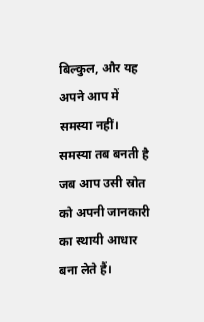बिल्कुल, और यह अपने आप में समस्या नहीं। समस्या तब बनती है जब आप उसी स्रोत को अपनी जानकारी का स्थायी आधार बना लेते हैं।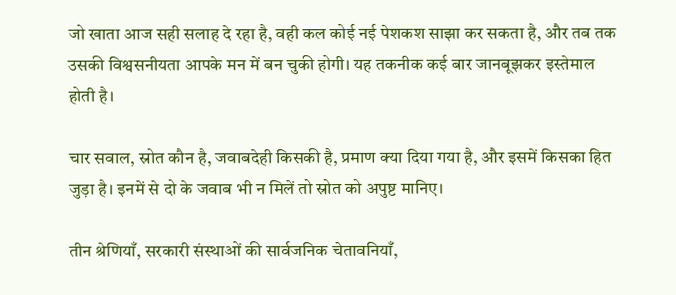जो खाता आज सही सलाह दे रहा है, वही कल कोई नई पेशकश साझा कर सकता है, और तब तक उसकी विश्वसनीयता आपके मन में बन चुकी होगी। यह तकनीक कई बार जानबूझकर इस्तेमाल होती है।

चार सवाल, स्रोत कौन है, जवाबदेही किसकी है, प्रमाण क्या दिया गया है, और इसमें किसका हित जुड़ा है। इनमें से दो के जवाब भी न मिलें तो स्रोत को अपुष्ट मानिए।

तीन श्रेणियाँ, सरकारी संस्थाओं की सार्वजनिक चेतावनियाँ,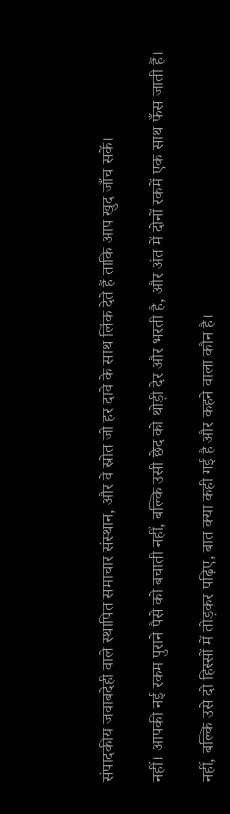संपादकीय जवाबदेही वाले स्थापित समाचार संस्थान, और वे स्रोत जो हर दावे के साथ लिंक देते हैं ताकि आप खुद जाँच सकें।

नहीं। आपकी नई रकम पुराने पैसे को बचाती नहीं, बल्कि उसी छेद को थोड़ी देर और भरती है, और अंत में दोनों रकमें एक साथ फँस जाती हैं।

नहीं, बल्कि उसे दो हिस्सों में तोड़कर पढ़िए, बात क्या कही गई है और कहने वाला कौन है।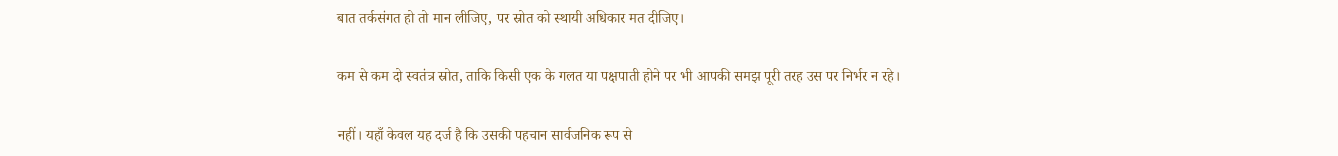बात तर्कसंगत हो तो मान लीजिए, पर स्रोत को स्थायी अधिकार मत दीजिए।

कम से कम दो स्वतंत्र स्रोत, ताकि किसी एक के गलत या पक्षपाती होने पर भी आपकी समझ पूरी तरह उस पर निर्भर न रहे।

नहीं। यहाँ केवल यह दर्ज है कि उसकी पहचान सार्वजनिक रूप से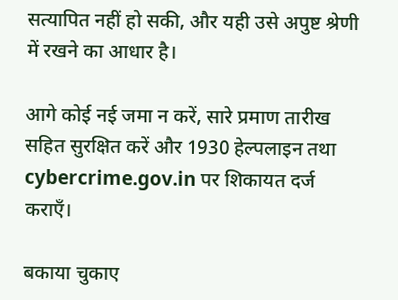सत्यापित नहीं हो सकी, और यही उसे अपुष्ट श्रेणी में रखने का आधार है।

आगे कोई नई जमा न करें, सारे प्रमाण तारीख सहित सुरक्षित करें और 1930 हेल्पलाइन तथा cybercrime.gov.in पर शिकायत दर्ज कराएँ।

बकाया चुकाए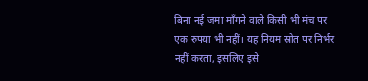बिना नई जमा माँगने वाले किसी भी मंच पर एक रुपया भी नहीं। यह नियम स्रोत पर निर्भर नहीं करता, इसलिए इसे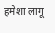हमेशा लागू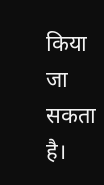किया जा सकता है।